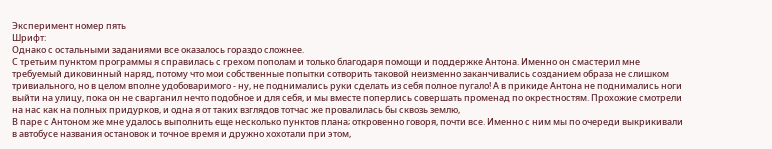Эксперимент номер пять
Шрифт:
Однако с остальными заданиями все оказалось гораздо сложнее.
С третьим пунктом программы я справилась с грехом пополам и только благодаря помощи и поддержке Антона. Именно он смастерил мне требуемый диковинный наряд, потому что мои собственные попытки сотворить таковой неизменно заканчивались созданием образа не слишком тривиального, но в целом вполне удобоваримого - ну, не поднимались руки сделать из себя полное пугало! А в прикиде Антона не поднимались ноги выйти на улицу, пока он не сварганил нечто подобное и для себя, и мы вместе поперлись совершать променад по окрестностям. Прохожие смотрели на нас как на полных придурков, и одна я от таких взглядов тотчас же провалилась бы сквозь землю,
В паре с Антоном же мне удалось выполнить еще несколько пунктов плана; откровенно говоря, почти все. Именно с ним мы по очереди выкрикивали в автобусе названия остановок и точное время и дружно хохотали при этом,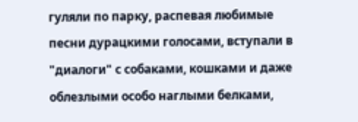гуляли по парку, распевая любимые песни дурацкими голосами, вступали в "диалоги" с собаками, кошками и даже облезлыми особо наглыми белками,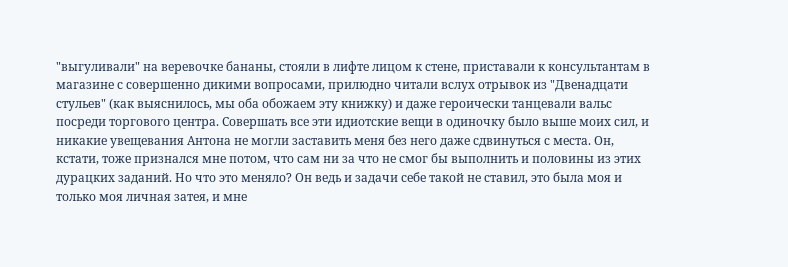"выгуливали" на веревочке бананы, стояли в лифте лицом к стене, приставали к консультантам в магазине с совершенно дикими вопросами, прилюдно читали вслух отрывок из "Двенадцати стульев" (как выяснилось, мы оба обожаем эту книжку) и даже героически танцевали вальс посреди торгового центра. Совершать все эти идиотские вещи в одиночку было выше моих сил, и никакие увещевания Антона не могли заставить меня без него даже сдвинуться с места. Он, кстати, тоже признался мне потом, что сам ни за что не смог бы выполнить и половины из этих дурацких заданий. Но что это меняло? Он ведь и задачи себе такой не ставил, это была моя и только моя личная затея, и мне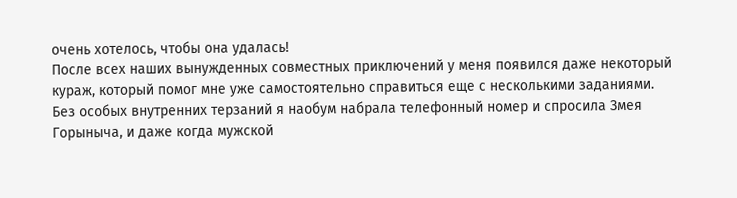очень хотелось, чтобы она удалась!
После всех наших вынужденных совместных приключений у меня появился даже некоторый кураж, который помог мне уже самостоятельно справиться еще с несколькими заданиями.
Без особых внутренних терзаний я наобум набрала телефонный номер и спросила Змея Горыныча, и даже когда мужской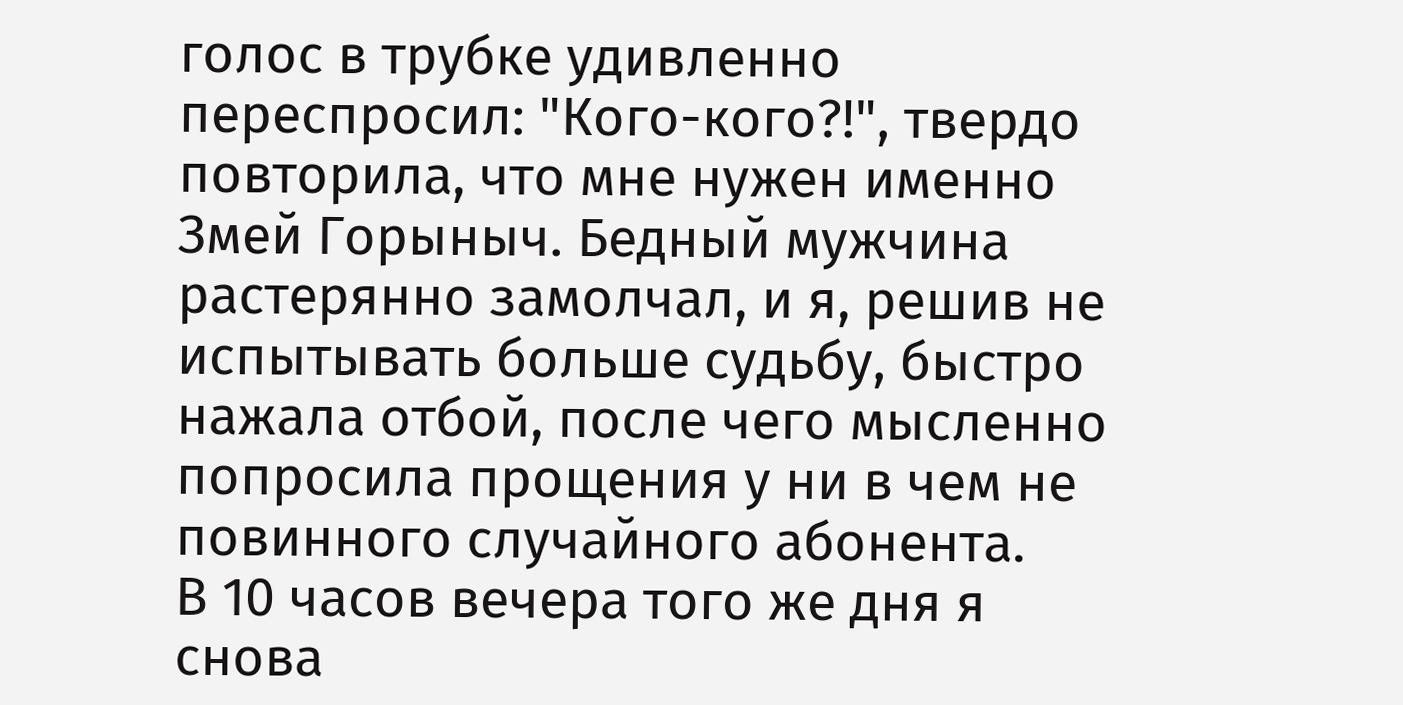голос в трубке удивленно переспросил: "Кого-кого?!", твердо повторила, что мне нужен именно Змей Горыныч. Бедный мужчина растерянно замолчал, и я, решив не испытывать больше судьбу, быстро нажала отбой, после чего мысленно попросила прощения у ни в чем не повинного случайного абонента.
В 10 часов вечера того же дня я снова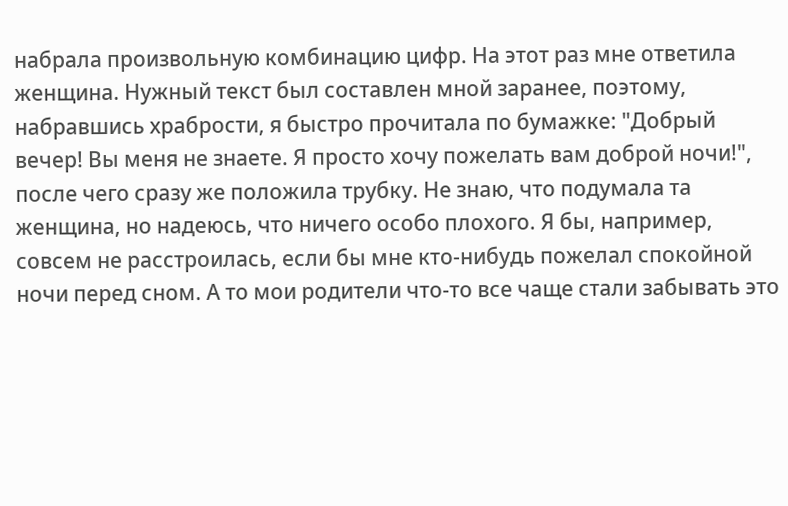набрала произвольную комбинацию цифр. На этот раз мне ответила женщина. Нужный текст был составлен мной заранее, поэтому, набравшись храбрости, я быстро прочитала по бумажке: "Добрый вечер! Вы меня не знаете. Я просто хочу пожелать вам доброй ночи!", после чего сразу же положила трубку. Не знаю, что подумала та женщина, но надеюсь, что ничего особо плохого. Я бы, например, совсем не расстроилась, если бы мне кто-нибудь пожелал спокойной ночи перед сном. А то мои родители что-то все чаще стали забывать это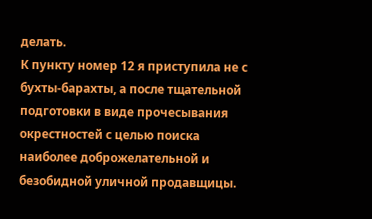делать.
К пункту номер 12 я приступила не с бухты-барахты, а после тщательной подготовки в виде прочесывания окрестностей с целью поиска наиболее доброжелательной и безобидной уличной продавщицы.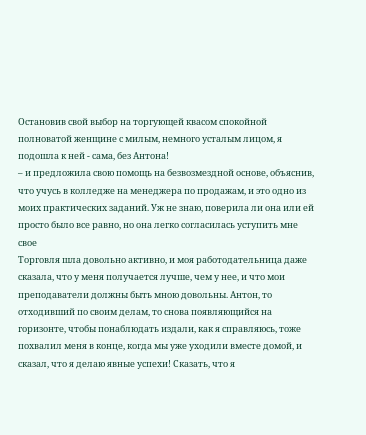Остановив свой выбор на торгующей квасом спокойной полноватой женщине с милым, немного усталым лицом, я подошла к ней - сама, без Антона!
– и предложила свою помощь на безвозмездной основе, объяснив, что учусь в колледже на менеджера по продажам, и это одно из моих практических заданий. Уж не знаю, поверила ли она или ей просто было все равно, но она легко согласилась уступить мне свое
Торговля шла довольно активно, и моя работодательница даже сказала, что у меня получается лучше, чем у нее, и что мои преподаватели должны быть мною довольны. Антон, то отходивший по своим делам, то снова появляющийся на горизонте, чтобы понаблюдать издали, как я справляюсь, тоже похвалил меня в конце, когда мы уже уходили вместе домой, и сказал, что я делаю явные успехи! Сказать, что я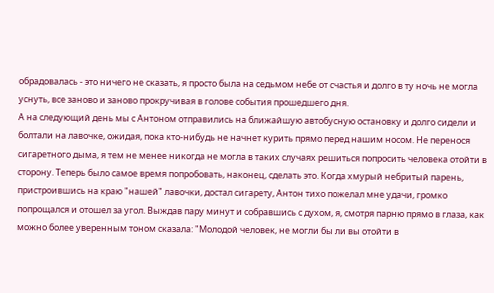обрадовалась - это ничего не сказать, я просто была на седьмом небе от счастья и долго в ту ночь не могла уснуть, все заново и заново прокручивая в голове события прошедшего дня.
А на следующий день мы с Антоном отправились на ближайшую автобусную остановку и долго сидели и болтали на лавочке, ожидая, пока кто-нибудь не начнет курить прямо перед нашим носом. Не перенося сигаретного дыма, я тем не менее никогда не могла в таких случаях решиться попросить человека отойти в сторону. Теперь было самое время попробовать, наконец, сделать это. Когда хмурый небритый парень, пристроившись на краю "нашей" лавочки, достал сигарету, Антон тихо пожелал мне удачи, громко попрощался и отошел за угол. Выждав пару минут и собравшись с духом, я, смотря парню прямо в глаза, как можно более уверенным тоном сказала: "Молодой человек, не могли бы ли вы отойти в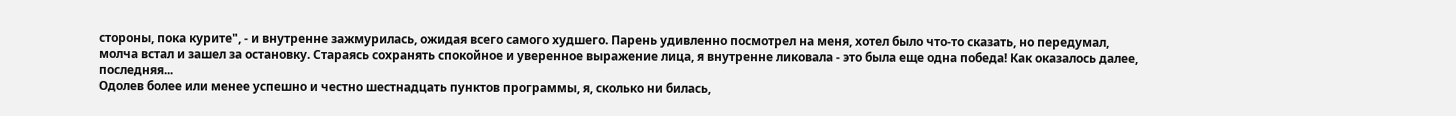стороны, пока курите", - и внутренне зажмурилась, ожидая всего самого худшего. Парень удивленно посмотрел на меня, хотел было что-то сказать, но передумал, молча встал и зашел за остановку. Стараясь сохранять спокойное и уверенное выражение лица, я внутренне ликовала - это была еще одна победа! Как оказалось далее, последняя...
Одолев более или менее успешно и честно шестнадцать пунктов программы, я, сколько ни билась,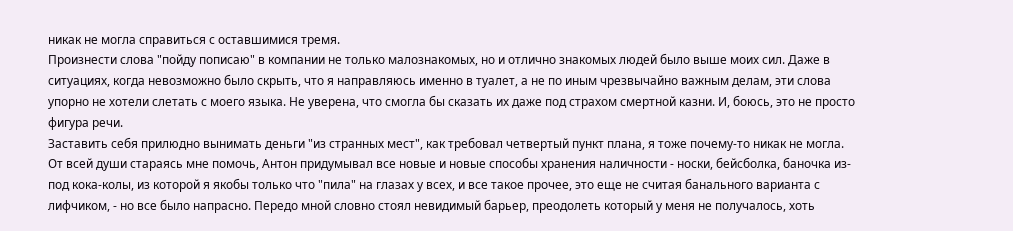никак не могла справиться с оставшимися тремя.
Произнести слова "пойду пописаю" в компании не только малознакомых, но и отлично знакомых людей было выше моих сил. Даже в ситуациях, когда невозможно было скрыть, что я направляюсь именно в туалет, а не по иным чрезвычайно важным делам, эти слова упорно не хотели слетать с моего языка. Не уверена, что смогла бы сказать их даже под страхом смертной казни. И, боюсь, это не просто фигура речи.
Заставить себя прилюдно вынимать деньги "из странных мест", как требовал четвертый пункт плана, я тоже почему-то никак не могла. От всей души стараясь мне помочь, Антон придумывал все новые и новые способы хранения наличности - носки, бейсболка, баночка из-под кока-колы, из которой я якобы только что "пила" на глазах у всех, и все такое прочее, это еще не считая банального варианта с лифчиком, - но все было напрасно. Передо мной словно стоял невидимый барьер, преодолеть который у меня не получалось, хоть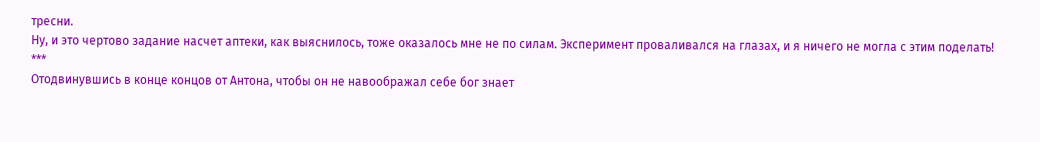тресни.
Ну, и это чертово задание насчет аптеки, как выяснилось, тоже оказалось мне не по силам. Эксперимент проваливался на глазах, и я ничего не могла с этим поделать!
***
Отодвинувшись в конце концов от Антона, чтобы он не навоображал себе бог знает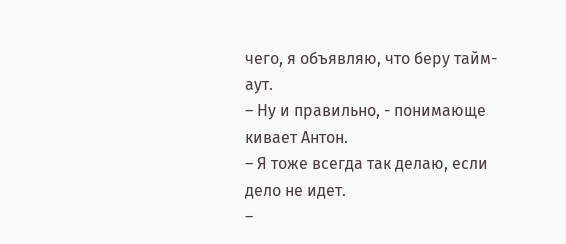чего, я объявляю, что беру тайм-аут.
– Ну и правильно, - понимающе кивает Антон.
– Я тоже всегда так делаю, если дело не идет.
–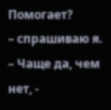Помогает?
– спрашиваю я.
– Чаще да, чем нет, -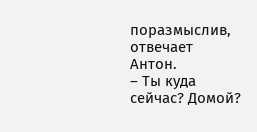поразмыслив, отвечает Антон.
– Ты куда сейчас? Домой?